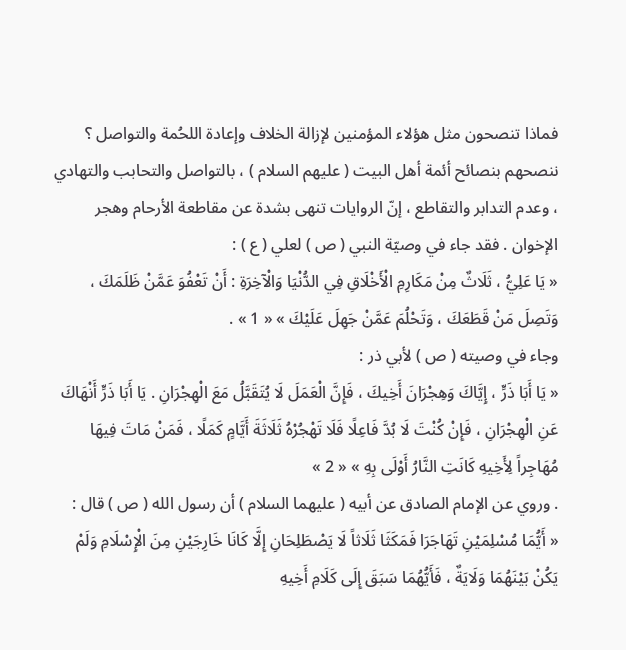فماذا تنصحون مثل هؤلاء المؤمنين لإزالة الخلاف وإعادة اللحُمة والتواصل ؟
ننصحهم بنصائح أئمة أهل البيت ( عليهم السلام ) ، بالتواصل والتحابب والتهادي ، وعدم التدابر والتقاطع ، إنّ الروايات تنهى بشدة عن مقاطعة الأرحام وهجر الإخوان . فقد جاء في وصيّة النبي ( ص ) لعلي ( ع ) :
« يَا عَلِيُّ ، ثَلَاثٌ مِنْ مَكَارِمِ الْأَخْلَاقِ فِي الدُّنْيَا وَالْآخِرَةِ : أَنْ تَعْفُوَ عَمَّنْ ظَلَمَكَ ، وَتَصِلَ مَنْ قَطَعَكَ ، وَتَحْلُمَ عَمَّنْ جَهِلَ عَلَيْكَ » « 1 » .
وجاء في وصيته ( ص ) لأبي ذر :
« يَا أَبَا ذَرٍّ ، إِيَّاكَ وَهِجْرَانَ أَخِيكَ ، فَإِنَّ الْعَمَلَ لَا يُتَقَبَّلُ مَعَ الْهِجْرَانِ . يَا أَبَا ذَرٍّ أَنْهَاكَ عَنِ الْهِجْرَانِ ، فَإِنْ كُنْتَ لَا بُدَّ فَاعِلًا فَلَا تَهْجُرْهُ ثَلَاثَةَ أَيَّامٍ كَمَلًا ، فَمَنْ مَاتَ فِيهَا مُهَاجِراً لِأَخِيهِ كَانَتِ النَّارُ أَوْلَى بِهِ » « 2 »
. وروي عن الإمام الصادق عن أبيه ( عليهما السلام ) أن رسول الله ( ص ) قال :
« أَيُّمَا مُسْلِمَيْنِ تَهَاجَرَا فَمَكَثَا ثَلَاثاً لَا يَصْطَلِحَانِ إِلَّا كَانَا خَارِجَيْنِ مِنَ الْإِسْلَامِ وَلَمْ يَكُنْ بَيْنَهُمَا وَلَايَةٌ ، فَأَيُّهُمَا سَبَقَ إِلَى كَلَامِ أَخِيهِ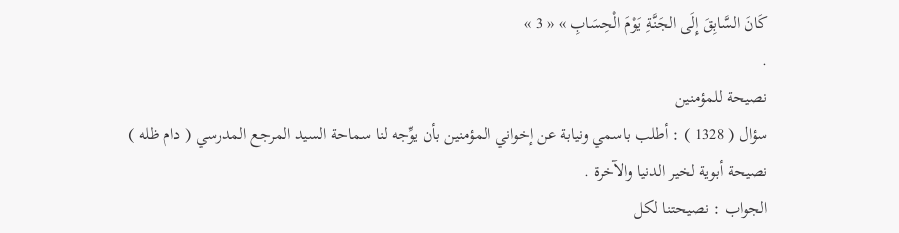كَانَ السَّابِقَ إِلَى الجَنَّةِ يَوْمَ الْحِسَابِ » « 3 »
.
نصيحة للمؤمنين
سؤال ( 1328 ) : أطلب باسمي ونيابة عن إخواني المؤمنين بأن يوِّجه لنا سماحة السيد المرجع المدرسي ( دام ظله ) نصيحة أبوية لخير الدنيا والآخرة .
الجواب : نصيحتنا لكل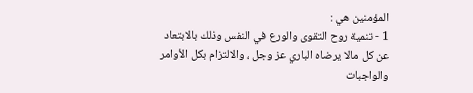المؤمنين هي :
1 - تنمية روح التقوى والورع في النفس وذلك بالابتعاد عن كل مالا يرضاه الباري عز وجل ، والالتزام بكل الأوامر والواجبات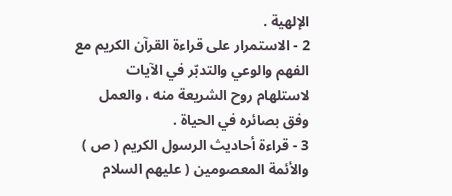الإلهية .
2 - الاستمرار على قراءة القرآن الكريم مع الفهم والوعي والتدبّر في الآيات لاستلهام روح الشريعة منه ، والعمل وفق بصائره في الحياة .
3 - قراءة أحاديث الرسول الكريم ( ص ) والأئمة المعصومين ( عليهم السلام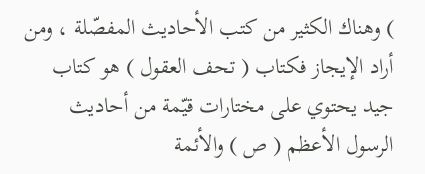) وهناك الكثير من كتب الأحاديث المفصّلة ، ومن أراد الإيجاز فكتاب ( تحف العقول ) هو كتاب جيد يحتوي على مختارات قيّمة من أحاديث الرسول الأعظم ( ص ) والأئمة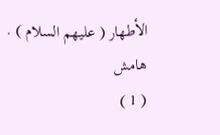الأطهار ( عليهم السلام ) .
هامش
( 1 )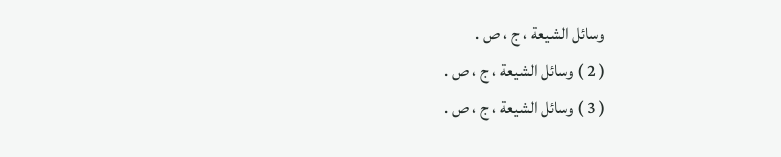وسائل الشيعة ، ج ، ص .
( 2 ) وسائل الشيعة ، ج ، ص .
( 3 ) وسائل الشيعة ، ج ، ص .